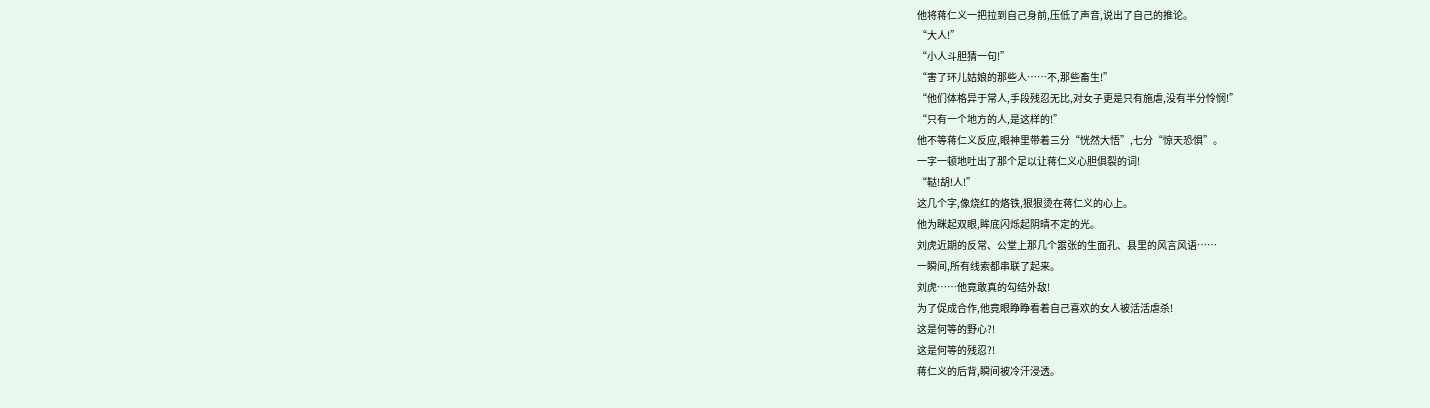他将蒋仁义一把拉到自己身前,压低了声音,说出了自己的推论。
“大人!”
“小人斗胆猜一句!”
“害了环儿姑娘的那些人……不,那些畜生!”
“他们体格异于常人,手段残忍无比,对女子更是只有施虐,没有半分怜悯!”
“只有一个地方的人,是这样的!”
他不等蒋仁义反应,眼神里带着三分“恍然大悟”,七分“惊天恐惧”。
一字一顿地吐出了那个足以让蒋仁义心胆俱裂的词!
“鞑!胡!人!”
这几个字,像烧红的烙铁,狠狠烫在蒋仁义的心上。
他为眯起双眼,眸底闪烁起阴晴不定的光。
刘虎近期的反常、公堂上那几个嚣张的生面孔、县里的风言风语……
一瞬间,所有线索都串联了起来。
刘虎……他竟敢真的勾结外敌!
为了促成合作,他竟眼睁睁看着自己喜欢的女人被活活虐杀!
这是何等的野心?!
这是何等的残忍?!
蒋仁义的后背,瞬间被冷汗浸透。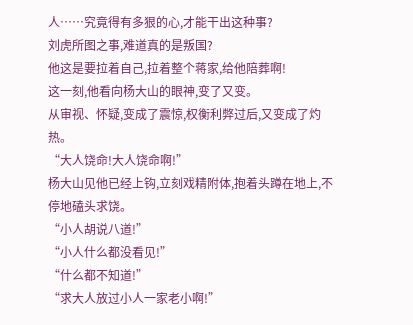人……究竟得有多狠的心,才能干出这种事?
刘虎所图之事,难道真的是叛国?
他这是要拉着自己,拉着整个蒋家,给他陪葬啊!
这一刻,他看向杨大山的眼神,变了又变。
从审视、怀疑,变成了震惊,权衡利弊过后,又变成了灼热。
“大人饶命!大人饶命啊!”
杨大山见他已经上钩,立刻戏精附体,抱着头蹲在地上,不停地磕头求饶。
“小人胡说八道!”
“小人什么都没看见!”
“什么都不知道!”
“求大人放过小人一家老小啊!”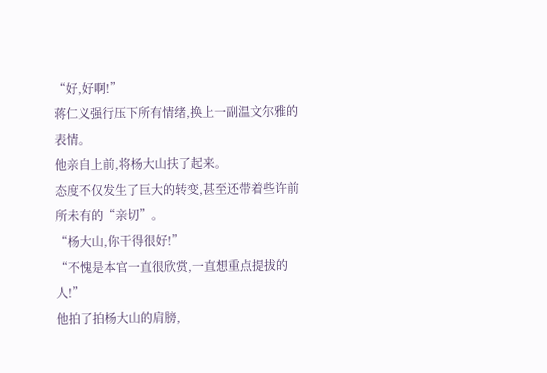“好,好啊!”
蒋仁义强行压下所有情绪,换上一副温文尔雅的表情。
他亲自上前,将杨大山扶了起来。
态度不仅发生了巨大的转变,甚至还带着些许前所未有的“亲切”。
“杨大山,你干得很好!”
“不愧是本官一直很欣赏,一直想重点提拔的人!”
他拍了拍杨大山的肩膀,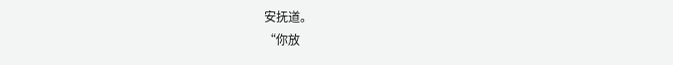安抚道。
“你放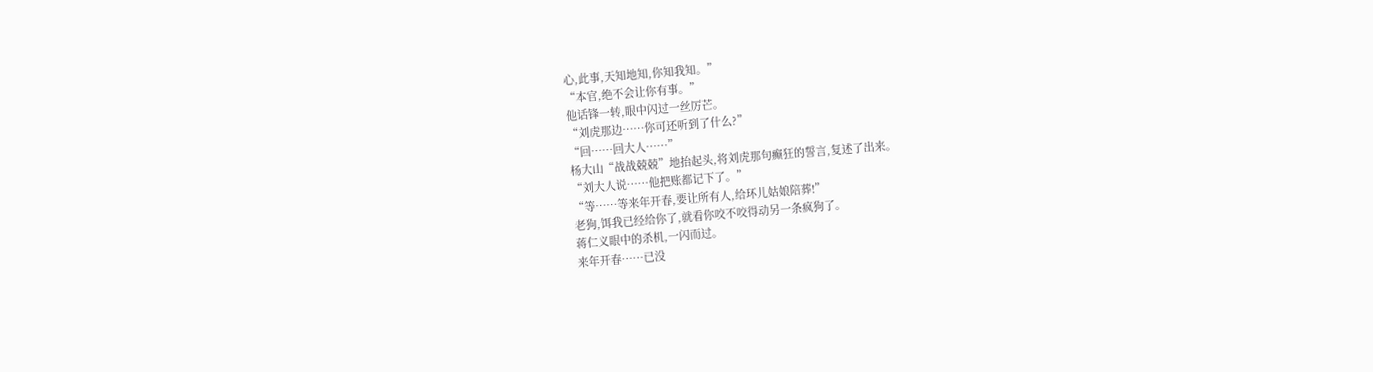心,此事,天知地知,你知我知。”
“本官,绝不会让你有事。”
他话锋一转,眼中闪过一丝厉芒。
“刘虎那边……你可还听到了什么?”
“回……回大人……”
杨大山“战战兢兢”地抬起头,将刘虎那句癫狂的誓言,复述了出来。
“刘大人说……他把账都记下了。”
“等……等来年开春,要让所有人,给环儿姑娘陪葬!”
老狗,饵我已经给你了,就看你咬不咬得动另一条疯狗了。
蒋仁义眼中的杀机,一闪而过。
来年开春……已没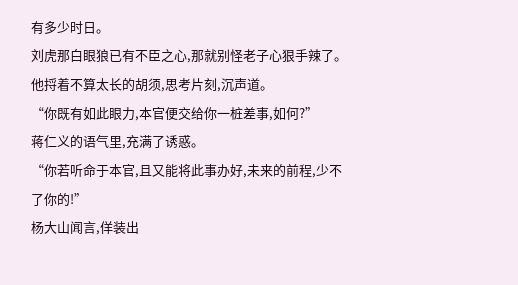有多少时日。
刘虎那白眼狼已有不臣之心,那就别怪老子心狠手辣了。
他捋着不算太长的胡须,思考片刻,沉声道。
“你既有如此眼力,本官便交给你一桩差事,如何?”
蒋仁义的语气里,充满了诱惑。
“你若听命于本官,且又能将此事办好,未来的前程,少不了你的!”
杨大山闻言,佯装出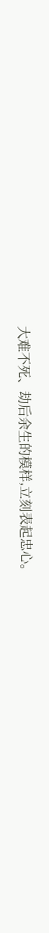大难不死、劫后余生的模样,立刻表起忠心。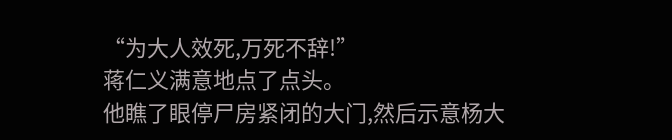“为大人效死,万死不辞!”
蒋仁义满意地点了点头。
他瞧了眼停尸房紧闭的大门,然后示意杨大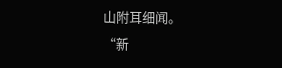山附耳细闻。
“新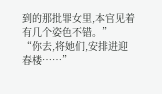到的那批罪女里,本官见着有几个姿色不错。”
“你去,将她们,安排进迎春楼……”